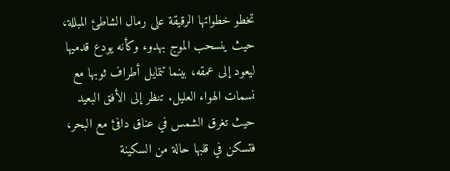تخطو خطواتها الرقيقة على رمال الشاطئ المبللة، حيث ينسحب الموج بهدوء وكأنه يودع قدميها ليعود إلى عمقه، بينما تتمايل أطراف ثوبها مع نسمات الهواء العليل. تنظر إلى الأفق البعيد حيث تغرق الشمس في عناق دافئ مع البحر، فتسكن في قلبها حالة من السكينة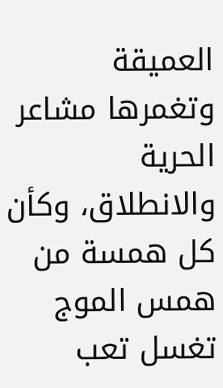العميقة وتغمرها مشاعر الحرية والانطلاق، وكأن كل همسة من همس الموج تغسل تعب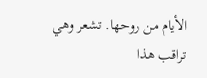الأيام من روحها. تشعر وهي تراقب هذا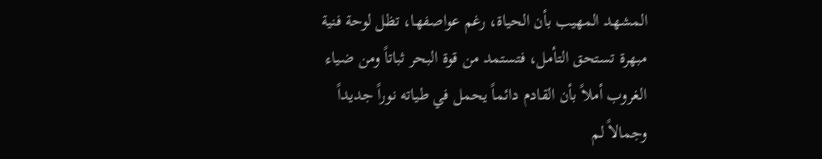المشهد المهيب بأن الحياة، رغم عواصفها، تظل لوحة فنية مبهرة تستحق التأمل، فتستمد من قوة البحر ثباتاً ومن ضياء الغروب أملاً بأن القادم دائماً يحمل في طياته نوراً جديداً وجمالاً لم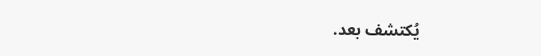يُكتشف بعد.